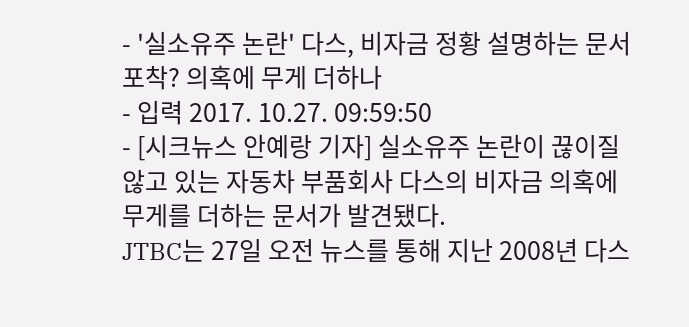- '실소유주 논란' 다스, 비자금 정황 설명하는 문서 포착? 의혹에 무게 더하나
- 입력 2017. 10.27. 09:59:50
- [시크뉴스 안예랑 기자] 실소유주 논란이 끊이질 않고 있는 자동차 부품회사 다스의 비자금 의혹에 무게를 더하는 문서가 발견됐다.
JTBC는 27일 오전 뉴스를 통해 지난 2008년 다스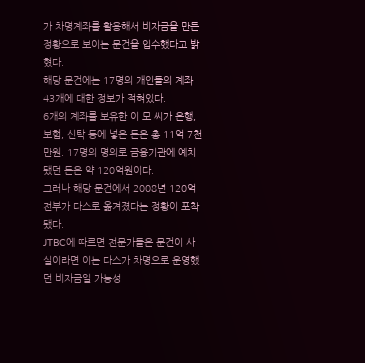가 차명계좌를 활용해서 비자금을 만든 정황으로 보이는 문건을 입수했다고 밝혔다.
해당 문건에는 17명의 개인들의 계좌 43개에 대한 정보가 적혀있다.
6개의 계좌를 보유한 이 모 씨가 은행, 보험, 신탁 등에 넣은 돈은 총 11억 7천만원. 17명의 명의로 금융기관에 예치됐던 돈은 약 120억원이다.
그러나 해당 문건에서 2008년 120억 전부가 다스로 옮겨졌다는 정황이 포착됐다.
JTBC에 따르면 전문가들은 문건이 사실이라면 이는 다스가 차명으로 운영했던 비자금일 가능성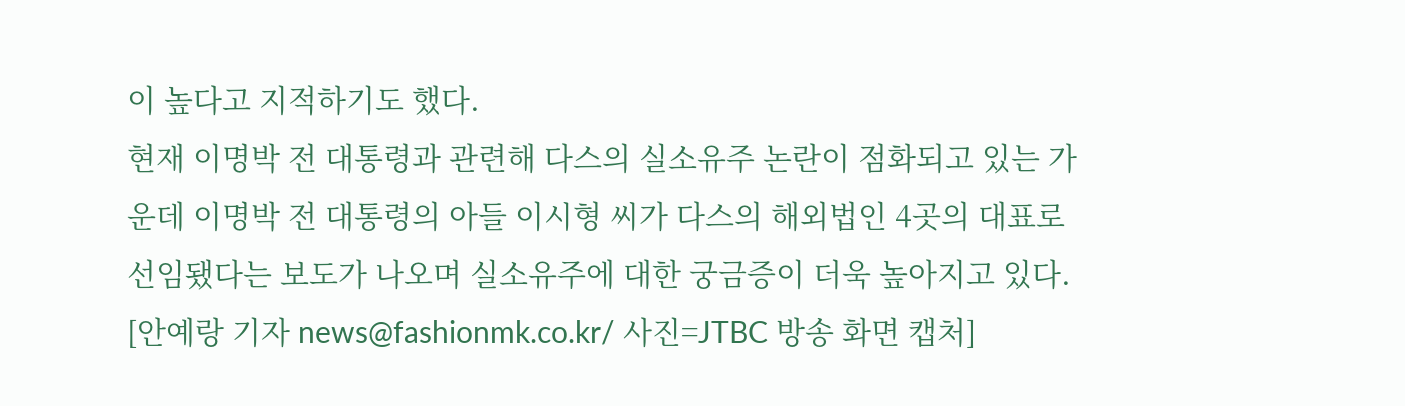이 높다고 지적하기도 했다.
현재 이명박 전 대통령과 관련해 다스의 실소유주 논란이 점화되고 있는 가운데 이명박 전 대통령의 아들 이시형 씨가 다스의 해외법인 4곳의 대표로 선임됐다는 보도가 나오며 실소유주에 대한 궁금증이 더욱 높아지고 있다.
[안예랑 기자 news@fashionmk.co.kr/ 사진=JTBC 방송 화면 캡처]